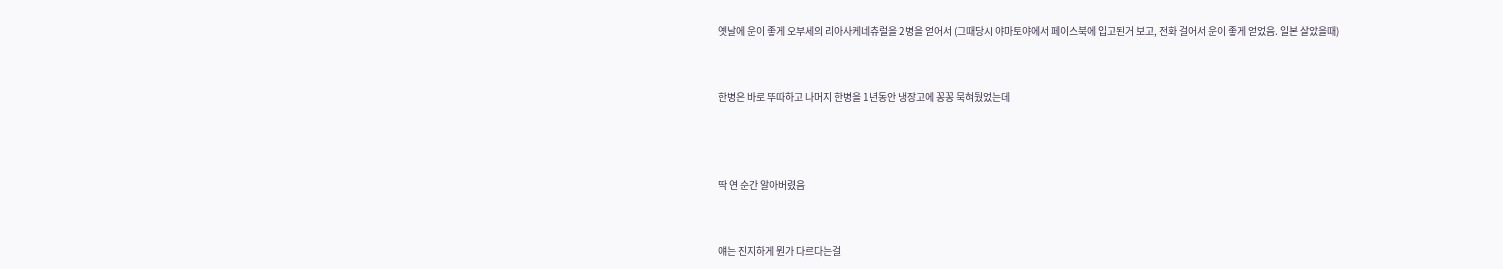옛날에 운이 좋게 오부세의 리아사케네츄럴을 2병을 얻어서 (그때당시 야마토야에서 페이스북에 입고된거 보고, 전화 걸어서 운이 좋게 얻었음. 일본 살았을때)


한병은 바로 뚜따하고 나머지 한병을 1년동안 냉장고에 꽁꽁 묵혀뒀었는데



딱 연 순간 알아버렸음


얘는 진지하게 뭔가 다르다는걸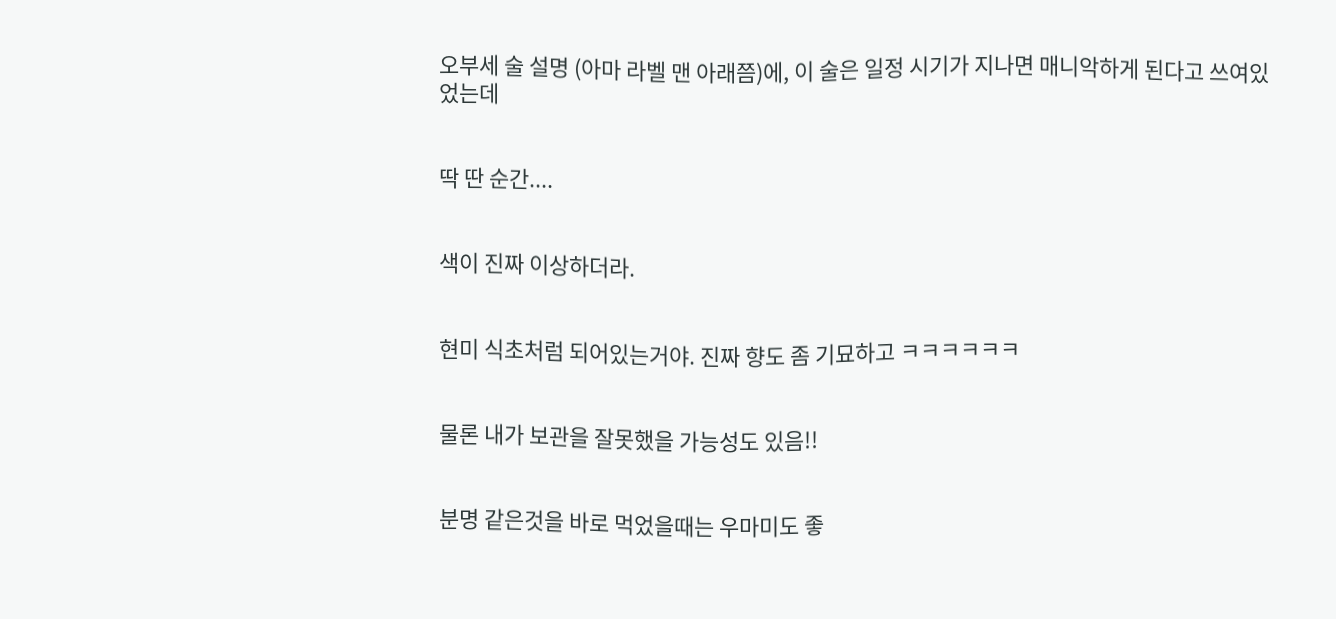오부세 술 설명 (아마 라벨 맨 아래쯤)에, 이 술은 일정 시기가 지나면 매니악하게 된다고 쓰여있었는데


딱 딴 순간....


색이 진짜 이상하더라.


현미 식초처럼 되어있는거야. 진짜 향도 좀 기묘하고 ㅋㅋㅋㅋㅋㅋ


물론 내가 보관을 잘못했을 가능성도 있음!!


분명 같은것을 바로 먹었을때는 우마미도 좋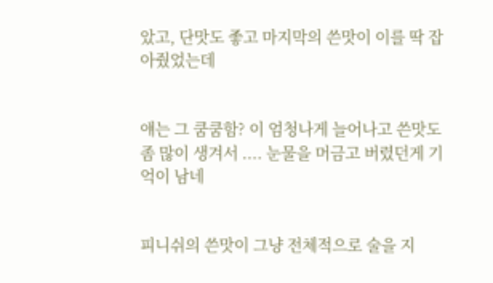았고, 단맛도 좋고 마지막의 쓴맛이 이를 딱 잡아줬었는데


얘는 그 쿰쿰함? 이 엄청나게 늘어나고 쓴맛도 좀 많이 생겨서 .... 눈물을 머금고 버렸던게 기억이 남네


피니쉬의 쓴맛이 그냥 전체적으로 술을 지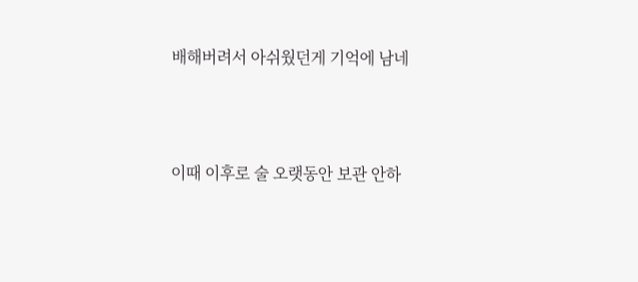배해버려서 아쉬웠던게 기억에 남네




이때 이후로 술 오랫동안 보관 안하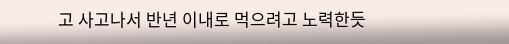고 사고나서 반년 이내로 먹으려고 노력한듯